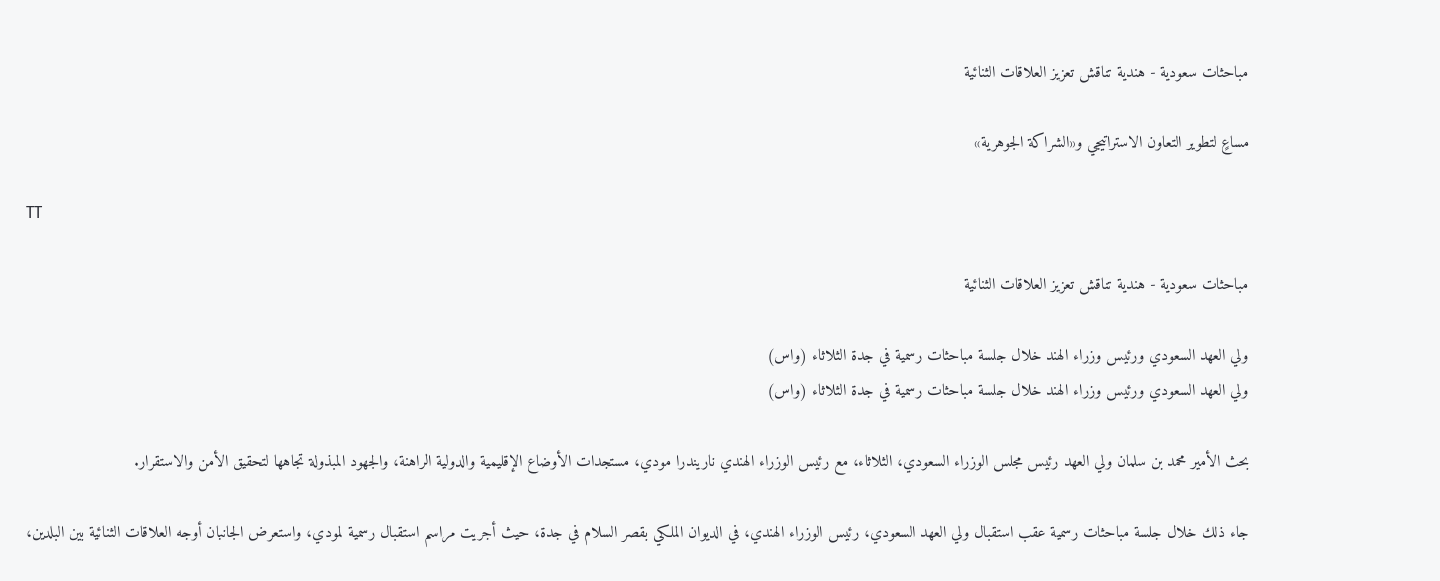مباحثات سعودية - هندية تناقش تعزيز العلاقات الثنائية

مساعٍ لتطوير التعاون الاستراتيجي و«الشراكة الجوهرية»

TT

مباحثات سعودية - هندية تناقش تعزيز العلاقات الثنائية

ولي العهد السعودي ورئيس وزراء الهند خلال جلسة مباحثات رسمية في جدة الثلاثاء (واس)
ولي العهد السعودي ورئيس وزراء الهند خلال جلسة مباحثات رسمية في جدة الثلاثاء (واس)

بحث الأمير محمد بن سلمان ولي العهد رئيس مجلس الوزراء السعودي، الثلاثاء، مع رئيس الوزراء الهندي ناريندرا مودي، مستجدات الأوضاع الإقليمية والدولية الراهنة، والجهود المبذولة تجاهها لتحقيق الأمن والاستقرار.

جاء ذلك خلال جلسة مباحثات رسمية عقب استقبال ولي العهد السعودي، رئيس الوزراء الهندي، في الديوان الملكي بقصر السلام في جدة، حيث أجريت مراسم استقبال رسمية لمودي، واستعرض الجانبان أوجه العلاقات الثنائية بين البلدين،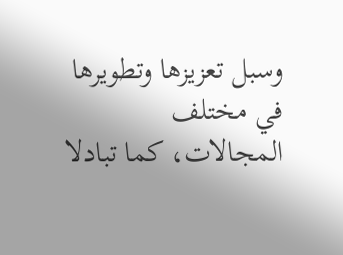وسبل تعزيزها وتطويرها في مختلف المجالات، كما تبادلا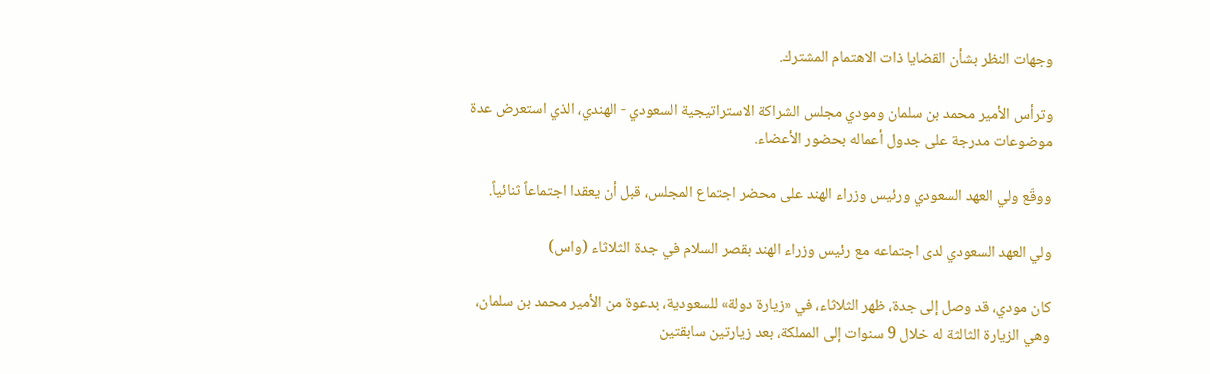وجهات النظر بشأن القضايا ذات الاهتمام المشترك.

وترأس الأمير محمد بن سلمان ومودي مجلس الشراكة الاستراتيجية السعودي - الهندي، الذي استعرض عدة موضوعات مدرجة على جدول أعماله بحضور الأعضاء.

ووقّع ولي العهد السعودي ورئيس وزراء الهند على محضر اجتماع المجلس، قبل أن يعقدا اجتماعاً ثنائياً.

ولي العهد السعودي لدى اجتماعه مع رئيس وزراء الهند بقصر السلام في جدة الثلاثاء (واس)

كان مودي، قد وصل إلى جدة، ظهر الثلاثاء، في «زيارة دولة» للسعودية، بدعوة من الأمير محمد بن سلمان، وهي الزيارة الثالثة له خلال 9 سنوات إلى المملكة، بعد زيارتين سابقتين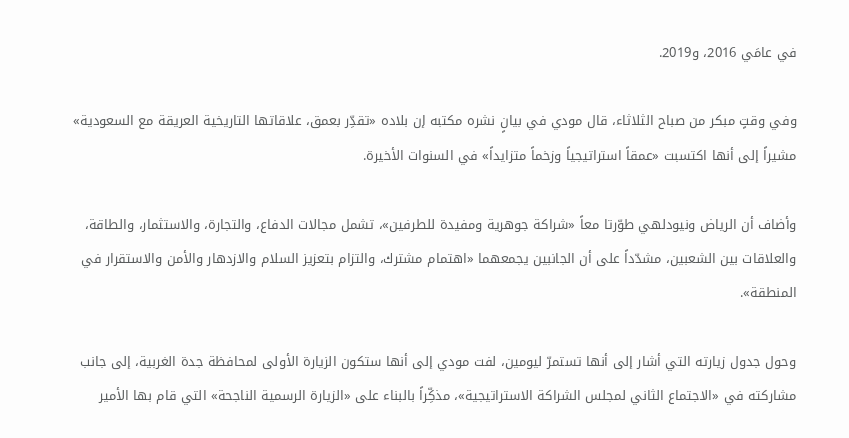في عامَي 2016، و2019.

وفي وقتٍ مبكر من صباح الثلاثاء، قال مودي في بيانٍ نشره مكتبه إن بلاده «تقدِّر بعمق، علاقاتها التاريخية العريقة مع السعودية» مشيراً إلى أنها اكتسبت «عمقاً استراتيجياً وزخماً متزايداً» في السنوات الأخيرة.

وأضاف أن الرياض ونيودلهي طوّرتا معاً «شراكة جوهرية ومفيدة للطرفين»، تشمل مجالات الدفاع، والتجارة، والاستثمار، والطاقة، والعلاقات بين الشعبين، مشدّداً على أن الجانبين يجمعهما «اهتمام مشترك، والتزام بتعزيز السلام والازدهار والأمن والاستقرار في المنطقة».

وحول جدول زيارته التي أشار إلى أنها تستمرّ ليومين، لفت مودي إلى أنها ستكون الزيارة الأولى لمحافظة جدة الغربية، إلى جانب مشاركته في «الاجتماع الثاني لمجلس الشراكة الاستراتيجية»، مذكِّراً بالبناء على «الزيارة الرسمية الناجحة» التي قام بها الأمير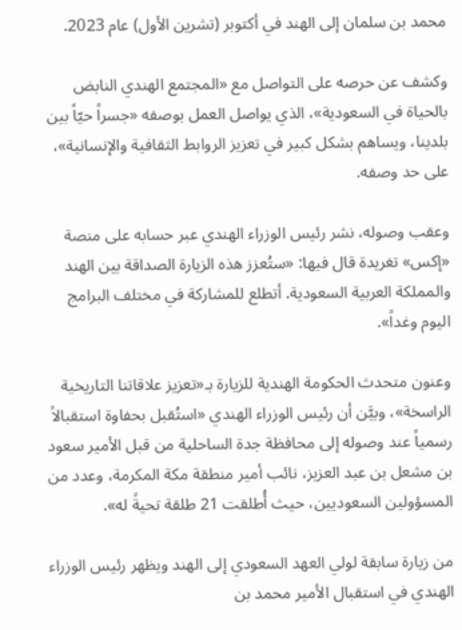محمد بن سلمان إلى الهند في أكتوبر (تشرين الأول) عام 2023.

وكشف عن حرصه على التواصل مع «المجتمع الهندي النابض بالحياة في السعودية»، الذي يواصل العمل بوصفه «جسراً حيّاً بين بلدينا، ويساهم بشكل كبير في تعزيز الروابط الثقافية والإنسانية»، على حد وصفه.

وعقب وصوله، نشر رئيس الوزراء الهندي عبر حسابه على منصة «إكس» تغريدة قال فيها: «ستُعزز هذه الزيارة الصداقة بين الهند والمملكة العربية السعودية. أتطلع للمشاركة في مختلف البرامج اليوم وغداً».

وعنون متحدث الحكومة الهندية للزيارة بـ«تعزيز علاقاتنا التاريخية الراسخة»، وبيَّن أن رئيس الوزراء الهندي «استُقبل بحفاوة استقبالاً رسمياً عند وصوله إلى محافظة جدة الساحلية من قبل الأمير سعود بن مشعل بن عبد العزيز، نائب أمير منطقة مكة المكرمة، وعدد من المسؤولين السعوديين، حيث أُطلقت 21 طلقة تحيةً له».

من زيارة سابقة لولي العهد السعودي إلى الهند ويظهر رئيس الوزراء الهندي في استقبال الأمير محمد بن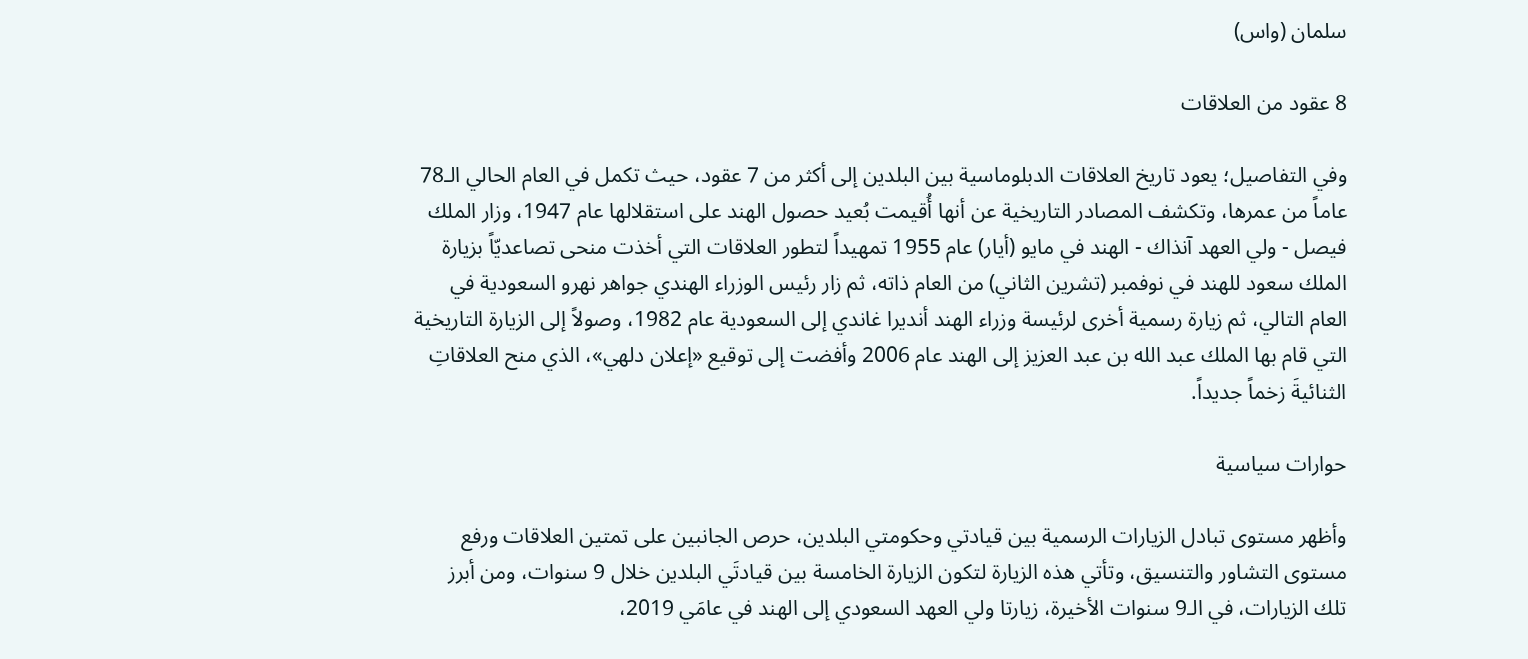سلمان (واس)

8 عقود من العلاقات

وفي التفاصيل؛ يعود تاريخ العلاقات الدبلوماسية بين البلدين إلى أكثر من 7 عقود، حيث تكمل في العام الحالي الـ78 عاماً من عمرها، وتكشف المصادر التاريخية عن أنها أُقيمت بُعيد حصول الهند على استقلالها عام 1947، وزار الملك فيصل - ولي العهد آنذاك - الهند في مايو (أيار) عام 1955 تمهيداً لتطور العلاقات التي أخذت منحى تصاعديّاً بزيارة الملك سعود للهند في نوفمبر (تشرين الثاني) من العام ذاته، ثم زار رئيس الوزراء الهندي جواهر نهرو السعودية في العام التالي، ثم زيارة رسمية أخرى لرئيسة وزراء الهند أنديرا غاندي إلى السعودية عام 1982، وصولاً إلى الزيارة التاريخية التي قام بها الملك عبد الله بن عبد العزيز إلى الهند عام 2006 وأفضت إلى توقيع «إعلان دلهي»، الذي منح العلاقاتِ الثنائيةَ زخماً جديداً.

حوارات سياسية

وأظهر مستوى تبادل الزيارات الرسمية بين قيادتي وحكومتي البلدين، حرص الجانبين على تمتين العلاقات ورفع مستوى التشاور والتنسيق، وتأتي هذه الزيارة لتكون الزيارة الخامسة بين قيادتَي البلدين خلال 9 سنوات، ومن أبرز تلك الزيارات، في الـ9 سنوات الأخيرة، زيارتا ولي العهد السعودي إلى الهند في عامَي 2019،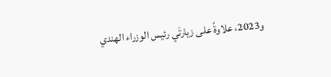و2023، علاوةً على زيارتَي رئيس الوزراء الهندي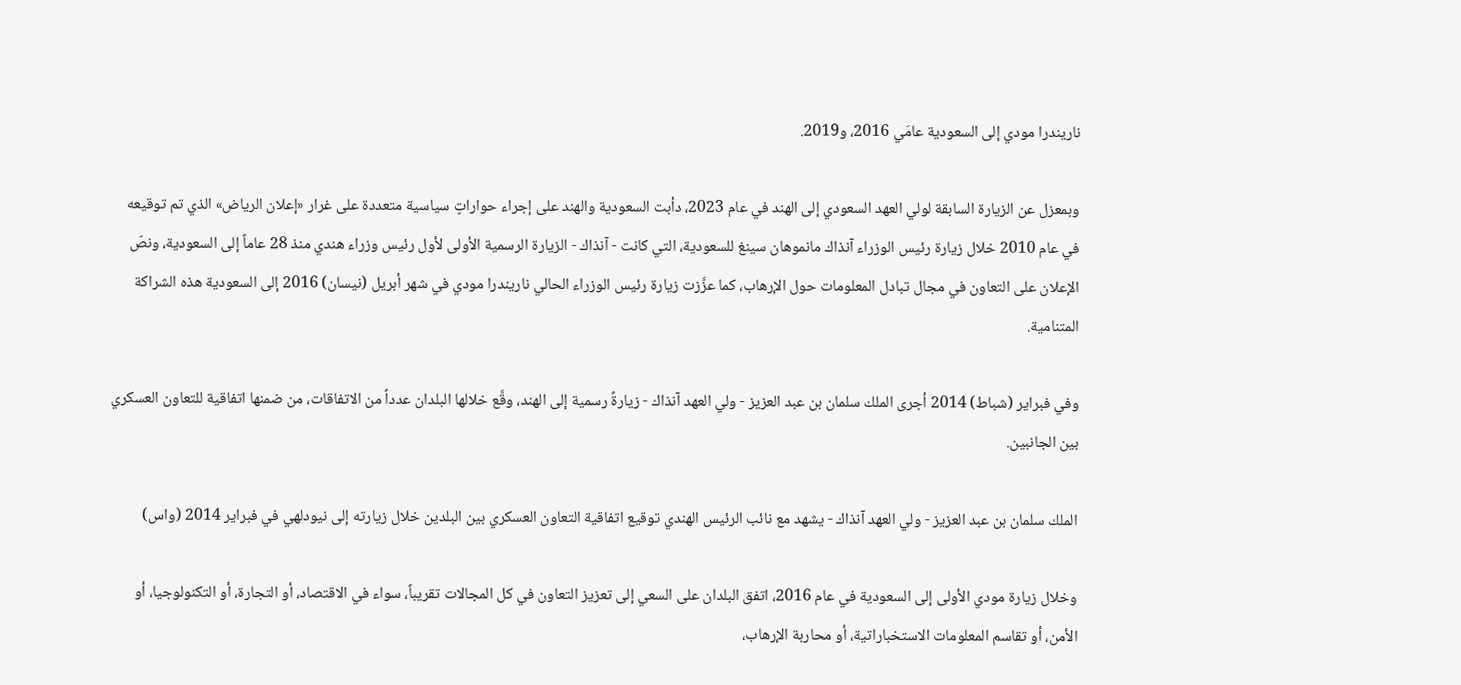ناريندرا مودي إلى السعودية عامَي 2016، و2019.

وبمعزل عن الزيارة السابقة لولي العهد السعودي إلى الهند في عام 2023، دأبت السعودية والهند على إجراء حواراتٍ سياسية متعددة على غرار «إعلان الرياض» الذي تم توقيعه في عام 2010 خلال زيارة رئيس الوزراء آنذاك مانموهان سينغ للسعودية، التي كانت - آنذاك - الزيارة الرسمية الأولى لأول رئيس وزراء هندي منذ 28 عاماً إلى السعودية، ونصّ الإعلان على التعاون في مجال تبادل المعلومات حول الإرهاب، كما عزَّزت زيارة رئيس الوزراء الحالي ناريندرا مودي في شهر أبريل (نيسان) 2016 إلى السعودية هذه الشراكة المتنامية.

وفي فبراير (شباط) 2014 أجرى الملك سلمان بن عبد العزيز - ولي العهد آنذاك - زيارةً رسمية إلى الهند، وقَّع خلالها البلدان عدداً من الاتفاقات، من ضمنها اتفاقية للتعاون العسكري بين الجانبين.

الملك سلمان بن عبد العزيز - ولي العهد آنذاك - يشهد مع نائب الرئيس الهندي توقيع اتفاقية التعاون العسكري بين البلدين خلال زيارته إلى نيودلهي في فبراير 2014 (واس)

وخلال زيارة مودي الأولى إلى السعودية في عام 2016، اتفق البلدان على السعي إلى تعزيز التعاون في كل المجالات تقريباً، سواء في الاقتصاد، أو التجارة، أو التكنولوجيا، أو الأمن، أو تقاسم المعلومات الاستخباراتية، أو محاربة الإرهاب،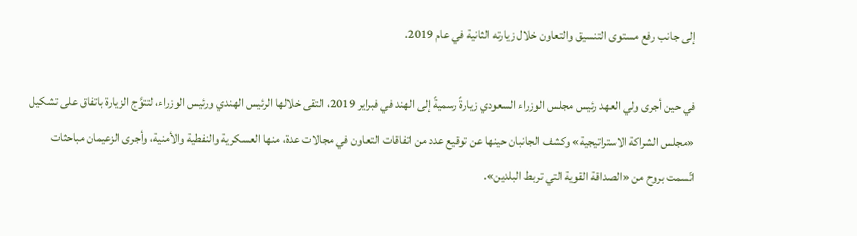إلى جانب رفع مستوى التنسيق والتعاون خلال زيارته الثانية في عام 2019.

في حين أجرى ولي العهد رئيس مجلس الوزراء السعودي زيارةً رسميةً إلى الهند في فبراير 2019، التقى خلالها الرئيس الهندي ورئيس الوزراء، لتتوَّج الزيارة باتفاق على تشكيل «مجلس الشراكة الاستراتيجية» وكشف الجانبان حينها عن توقيع عدد من اتفاقات التعاون في مجالات عدة، منها العسكرية والنفطية والأمنية، وأجرى الزعيمان مباحثات اتّسمت بروح من «الصداقة القوية التي تربط البلدين».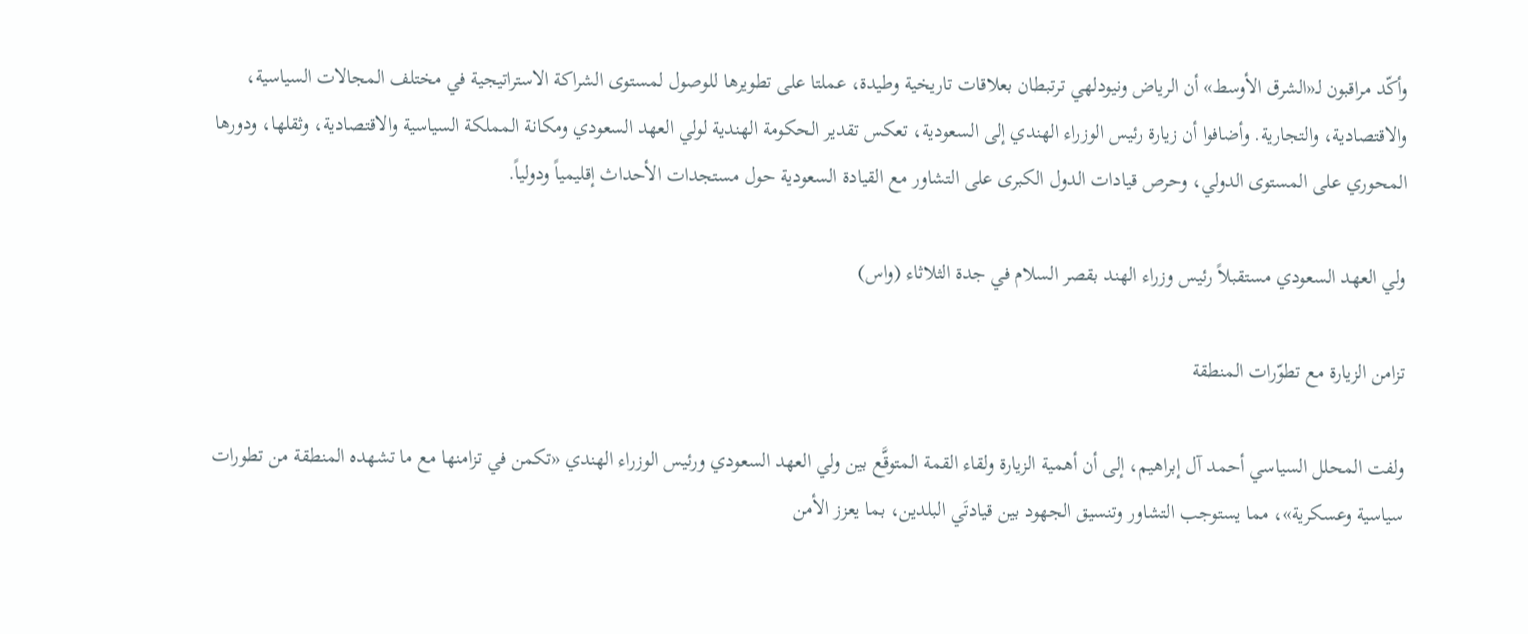وأكّد مراقبون لـ«الشرق الأوسط» أن الرياض ونيودلهي ترتبطان بعلاقات تاريخية وطيدة، عملتا على تطويرها للوصول لمستوى الشراكة الاستراتيجية في مختلف المجالات السياسية، والاقتصادية، والتجارية. وأضافوا أن زيارة رئيس الوزراء الهندي إلى السعودية، تعكس تقدير الحكومة الهندية لولي العهد السعودي ومكانة المملكة السياسية والاقتصادية، وثقلها، ودورها المحوري على المستوى الدولي، وحرص قيادات الدول الكبرى على التشاور مع القيادة السعودية حول مستجدات الأحداث إقليمياً ودولياً.

ولي العهد السعودي مستقبلاً رئيس وزراء الهند بقصر السلام في جدة الثلاثاء (واس)

تزامن الزيارة مع تطوّرات المنطقة

ولفت المحلل السياسي أحمد آل إبراهيم، إلى أن أهمية الزيارة ولقاء القمة المتوقَّع بين ولي العهد السعودي ورئيس الوزراء الهندي «تكمن في تزامنها مع ما تشهده المنطقة من تطورات سياسية وعسكرية»، مما يستوجب التشاور وتنسيق الجهود بين قيادتَي البلدين، بما يعزز الأمن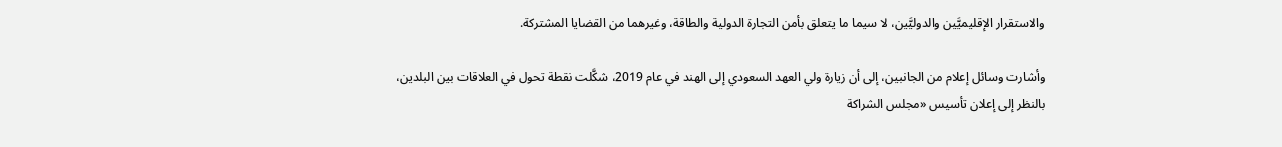والاستقرار الإقليميَّين والدوليَّين، لا سيما ما يتعلق بأمن التجارة الدولية والطاقة، وغيرهما من القضايا المشتركة.

وأشارت وسائل إعلام من الجانبين، إلى أن زيارة ولي العهد السعودي إلى الهند في عام 2019، شكَّلت نقطة تحول في العلاقات بين البلدين، بالنظر إلى إعلان تأسيس «مجلس الشراكة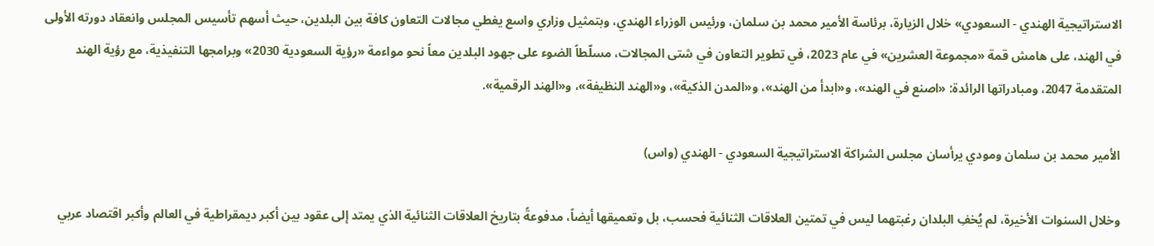الاستراتيجية الهندي - السعودي» خلال الزيارة، برئاسة الأمير محمد بن سلمان، ورئيس الوزراء الهندي، وبتمثيل وزاري واسع يغطي مجالات التعاون كافة بين البلدين، حيث أسهم تأسيس المجلس وانعقاد دورته الأولى في الهند، على هامش قمة «مجموعة العشرين» في عام 2023، في تطوير التعاون في شتى المجالات، مسلّطاً الضوء على جهود البلدين معاً نحو مواءمة «رؤية السعودية 2030» وبرامجها التنفيذية، مع رؤية الهند المتقدمة 2047، ومبادراتها الرائدة: «اصنع في الهند»، و«ابدأ من الهند»، و«المدن الذكية»، و«الهند النظيفة»، و«الهند الرقمية».

الأمير محمد بن سلمان ومودي يرأسان مجلس الشراكة الاستراتيجية السعودي - الهندي (واس)

وخلال السنوات الأخيرة، لم يُخفِ البلدان رغبتهما ليس في تمتين العلاقات الثنائية فحسب، بل وتعميقها أيضاً، مدفوعةً بتاريخ العلاقات الثنائية الذي يمتد إلى عقود بين أكبر ديمقراطية في العالم وأكبر اقتصاد عربي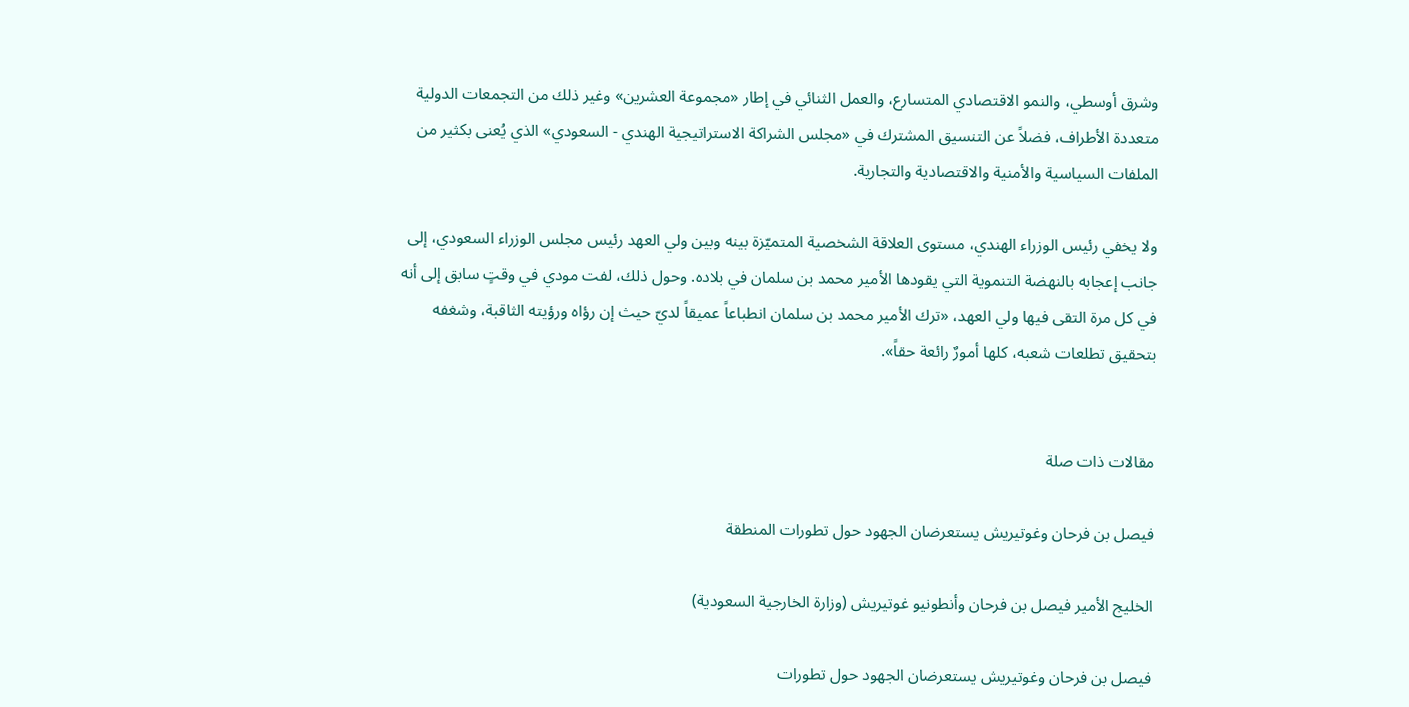وشرق أوسطي، والنمو الاقتصادي المتسارع، والعمل الثنائي في إطار «مجموعة العشرين» وغير ذلك من التجمعات الدولية متعددة الأطراف، فضلاً عن التنسيق المشترك في «مجلس الشراكة الاستراتيجية الهندي - السعودي» الذي يُعنى بكثير من الملفات السياسية والأمنية والاقتصادية والتجارية.

ولا يخفي رئيس الوزراء الهندي، مستوى العلاقة الشخصية المتميّزة بينه وبين ولي العهد رئيس مجلس الوزراء السعودي، إلى جانب إعجابه بالنهضة التنموية التي يقودها الأمير محمد بن سلمان في بلاده. وحول ذلك، لفت مودي في وقتٍ سابق إلى أنه في كل مرة التقى فيها ولي العهد، «ترك الأمير محمد بن سلمان انطباعاً عميقاً لديّ حيث إن رؤاه ورؤيته الثاقبة، وشغفه بتحقيق تطلعات شعبه، كلها أمورٌ رائعة حقاً».


مقالات ذات صلة

فيصل بن فرحان وغوتيريش يستعرضان الجهود حول تطورات المنطقة

الخليج الأمير فيصل بن فرحان وأنطونيو غوتيريش (وزارة الخارجية السعودية)

فيصل بن فرحان وغوتيريش يستعرضان الجهود حول تطورات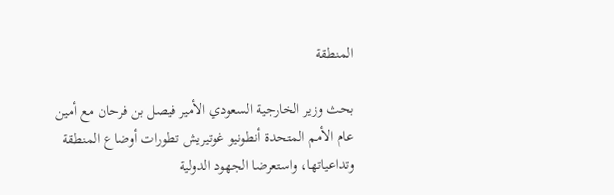المنطقة

بحث وزير الخارجية السعودي الأمير فيصل بن فرحان مع أمين عام الأمم المتحدة أنطونيو غوتيريش تطورات أوضاع المنطقة وتداعياتها، واستعرضا الجهود الدولية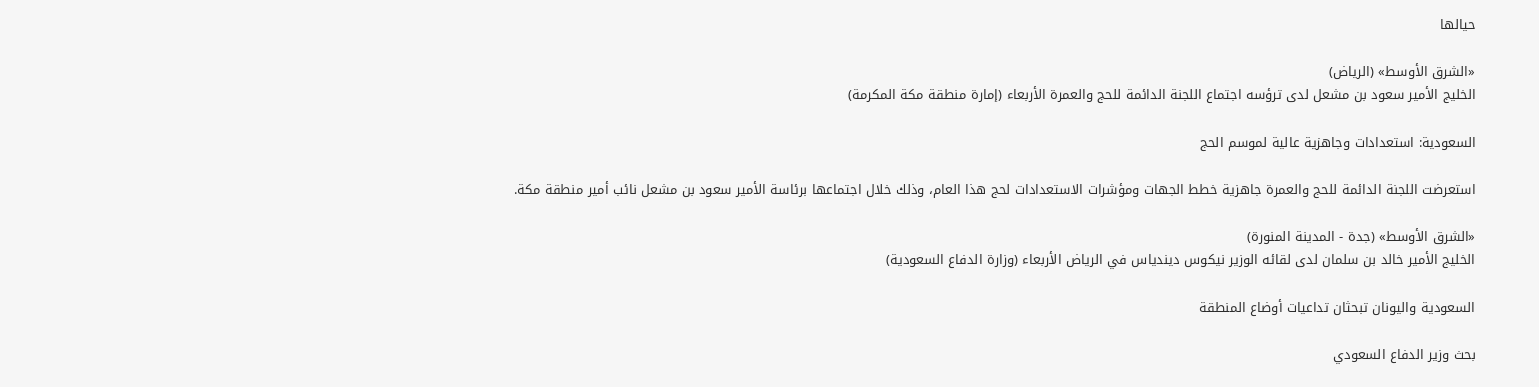حيالها

«الشرق الأوسط» (الرياض)
الخليج الأمير سعود بن مشعل لدى ترؤسه اجتماع اللجنة الدائمة للحج والعمرة الأربعاء (إمارة منطقة مكة المكرمة)

السعودية: استعدادات وجاهزية عالية لموسم الحج

استعرضت اللجنة الدائمة للحج والعمرة جاهزية خطط الجهات ومؤشرات الاستعدادات لحج هذا العام، وذلك خلال اجتماعها برئاسة الأمير سعود بن مشعل نائب أمير منطقة مكة.

«الشرق الأوسط» (جدة - المدينة المنورة)
الخليج الأمير خالد بن سلمان لدى لقائه الوزير نيكوس ديندياس في الرياض الأربعاء (وزارة الدفاع السعودية)

السعودية واليونان تبحثان تداعيات أوضاع المنطقة

بحث وزير الدفاع السعودي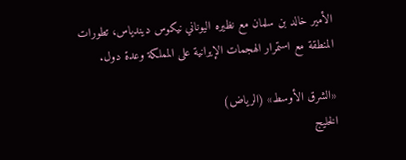الأمير خالد بن سلمان مع نظيره اليوناني نيكوس ديندياس، تطورات المنطقة مع استمرار الهجمات الإيرانية على المملكة وعدة دول.

«الشرق الأوسط» (الرياض)
الخليج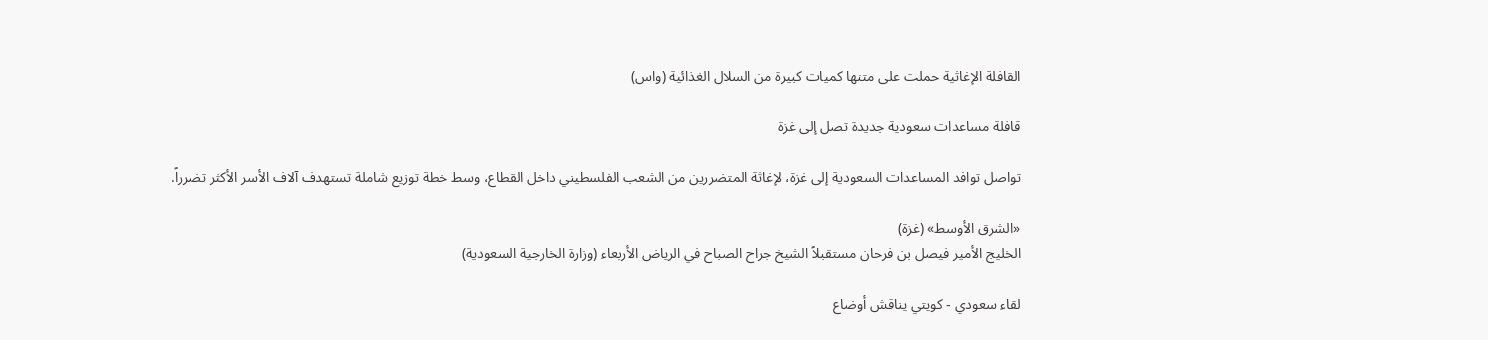القافلة الإغاثية حملت على متنها كميات كبيرة من السلال الغذائية (واس)

قافلة مساعدات سعودية جديدة تصل إلى غزة

تواصل توافد المساعدات السعودية إلى غزة، لإغاثة المتضررين من الشعب الفلسطيني داخل القطاع، وسط خطة توزيع شاملة تستهدف آلاف الأسر الأكثر تضرراً.

«الشرق الأوسط» (غزة)
الخليج الأمير فيصل بن فرحان مستقبلاً الشيخ جراح الصباح في الرياض الأربعاء (وزارة الخارجية السعودية)

لقاء سعودي - كويتي يناقش أوضاع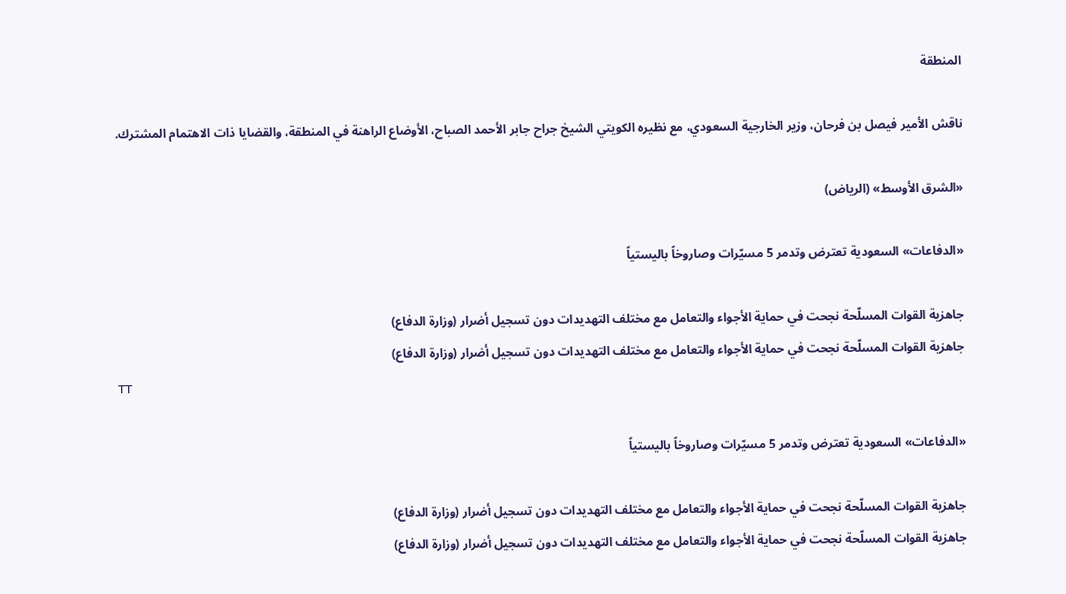المنطقة

ناقش الأمير فيصل بن فرحان، وزير الخارجية السعودي، مع نظيره الكويتي الشيخ جراح جابر الأحمد الصباح، الأوضاع الراهنة في المنطقة، والقضايا ذات الاهتمام المشترك.

«الشرق الأوسط» (الرياض)

«الدفاعات» السعودية تعترض وتدمر 5 مسيّرات وصاروخاً باليستياً

جاهزية القوات المسلّحة نجحت في حماية الأجواء والتعامل مع مختلف التهديدات دون تسجيل أضرار (وزارة الدفاع)
جاهزية القوات المسلّحة نجحت في حماية الأجواء والتعامل مع مختلف التهديدات دون تسجيل أضرار (وزارة الدفاع)
TT

«الدفاعات» السعودية تعترض وتدمر 5 مسيّرات وصاروخاً باليستياً

جاهزية القوات المسلّحة نجحت في حماية الأجواء والتعامل مع مختلف التهديدات دون تسجيل أضرار (وزارة الدفاع)
جاهزية القوات المسلّحة نجحت في حماية الأجواء والتعامل مع مختلف التهديدات دون تسجيل أضرار (وزارة الدفاع)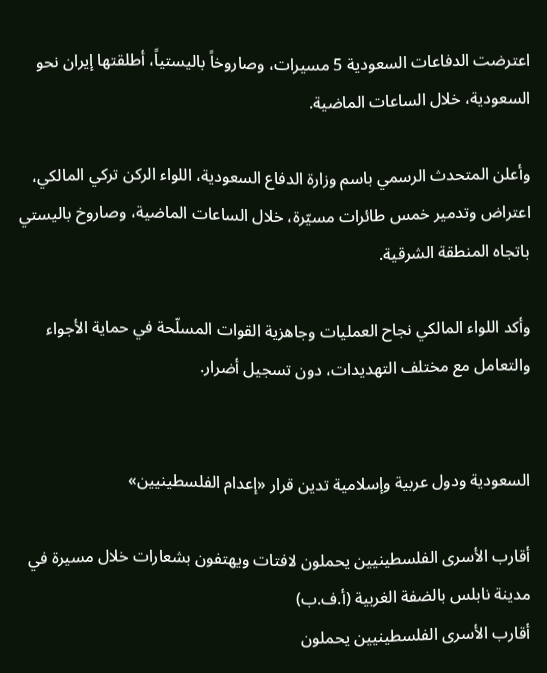اعترضت الدفاعات السعودية 5 مسيرات، وصاروخاً باليستياً، أطلقتها إيران نحو السعودية، خلال الساعات الماضية.

وأعلن المتحدث الرسمي باسم وزارة الدفاع السعودية، اللواء الركن تركي المالكي، اعتراض وتدمير خمس طائرات مسيّرة، خلال الساعات الماضية، وصاروخ باليستي باتجاه المنطقة الشرقية.

وأكد اللواء المالكي نجاح العمليات وجاهزية القوات المسلّحة في حماية الأجواء والتعامل مع مختلف التهديدات، دون تسجيل أضرار.


السعودية ودول عربية وإسلامية تدين قرار «إعدام الفلسطينيين»

أقارب الأسرى الفلسطينيين يحملون لافتات ويهتفون بشعارات خلال مسيرة في مدينة نابلس بالضفة الغربية (أ.ف.ب)
أقارب الأسرى الفلسطينيين يحملون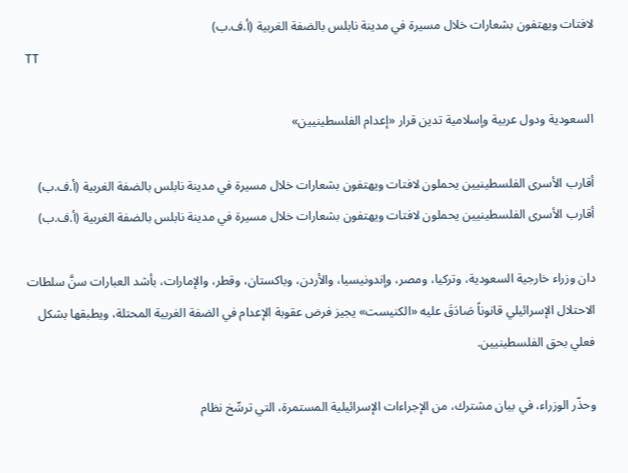لافتات ويهتفون بشعارات خلال مسيرة في مدينة نابلس بالضفة الغربية (أ.ف.ب)
TT

السعودية ودول عربية وإسلامية تدين قرار «إعدام الفلسطينيين»

أقارب الأسرى الفلسطينيين يحملون لافتات ويهتفون بشعارات خلال مسيرة في مدينة نابلس بالضفة الغربية (أ.ف.ب)
أقارب الأسرى الفلسطينيين يحملون لافتات ويهتفون بشعارات خلال مسيرة في مدينة نابلس بالضفة الغربية (أ.ف.ب)

دان وزراء خارجية السعودية، وتركيا، ومصر، وإندونيسيا، والأردن، وباكستان، وقطر، والإمارات، بأشد العبارات سنَّ سلطات الاحتلال الإسرائيلي قانوناً صَادَقَ عليه «الكنيست» يجيز فرض عقوبة الإعدام في الضفة الغربية المحتلة، ويطبقها بشكل فعلي بحق الفلسطينيين.

وحذّر الوزراء، في بيان مشترك، من الإجراءات الإسرائيلية المستمرة، التي ترسِّخ نظام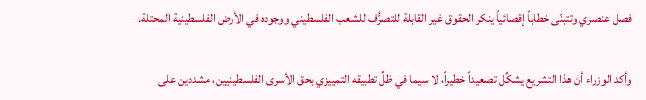فصل عنصري وتتبنّى خطاباً إقصائياً ينكر الحقوق غير القابلة للتصرُّف للشعب الفلسطيني ووجوده في الأرض الفلسطينية المحتلة.

وأكد الوزراء أن هذا التشريع يشكِّل تصعيداً خطيراً، لا سيما في ظلِّ تطبيقه التمييزي بحق الأسرى الفلسطينيين، مشددين على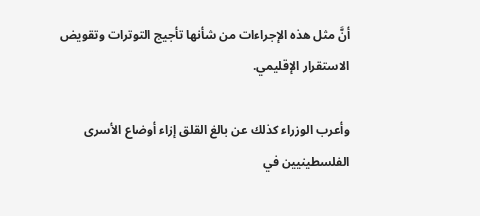أنَّ مثل هذه الإجراءات من شأنها تأجيج التوترات وتقويض الاستقرار الإقليمي.

وأعرب الوزراء كذلك عن بالغ القلق إزاء أوضاع الأسرى الفلسطينيين في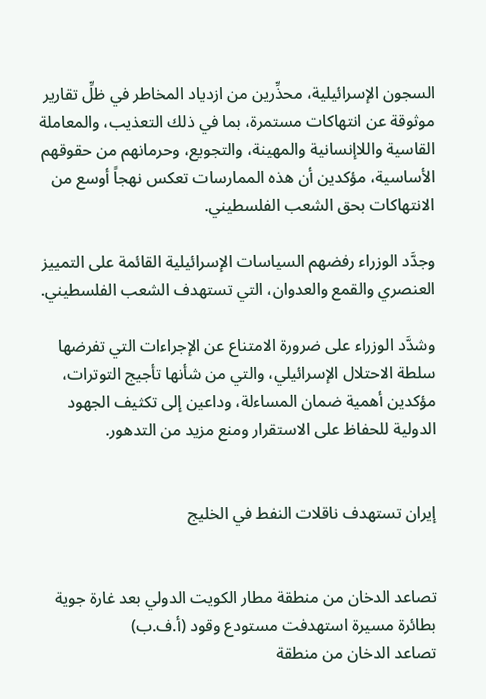السجون الإسرائيلية، محذِّرين من ازدياد المخاطر في ظلِّ تقارير موثوقة عن انتهاكات مستمرة، بما في ذلك التعذيب، والمعاملة القاسية واللاإنسانية والمهينة، والتجويع، وحرمانهم من حقوقهم الأساسية، مؤكدين أن هذه الممارسات تعكس نهجاً أوسع من الانتهاكات بحق الشعب الفلسطيني.

وجدَّد الوزراء رفضهم السياسات الإسرائيلية القائمة على التمييز العنصري والقمع والعدوان، التي تستهدف الشعب الفلسطيني.

وشدَّد الوزراء على ضرورة الامتناع عن الإجراءات التي تفرضها سلطة الاحتلال الإسرائيلي، والتي من شأنها تأجيج التوترات، مؤكدين أهمية ضمان المساءلة، وداعين إلى تكثيف الجهود الدولية للحفاظ على الاستقرار ومنع مزيد من التدهور.


إيران تستهدف ناقلات النفط في الخليج


تصاعد الدخان من منطقة مطار الكويت الدولي بعد غارة جوية بطائرة مسيرة استهدفت مستودع وقود (أ.ف.ب)
تصاعد الدخان من منطقة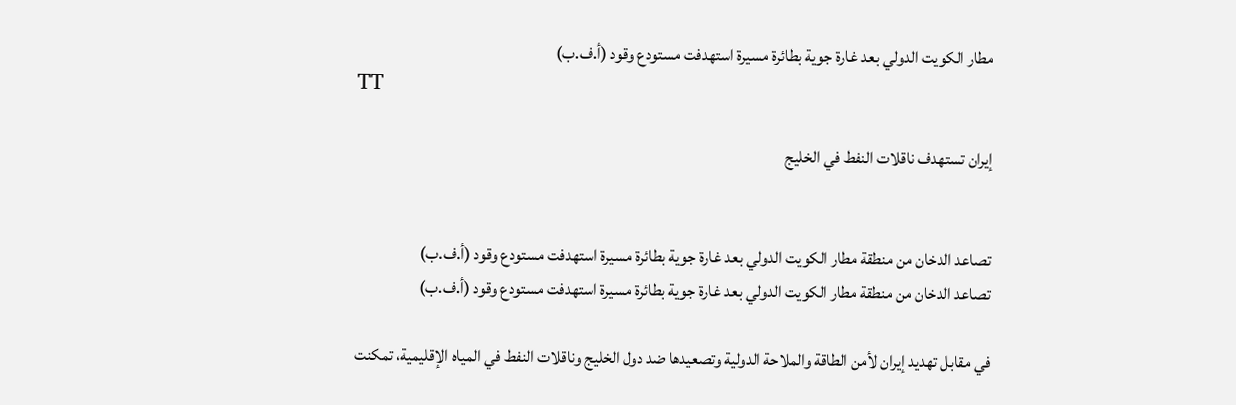مطار الكويت الدولي بعد غارة جوية بطائرة مسيرة استهدفت مستودع وقود (أ.ف.ب)
TT

إيران تستهدف ناقلات النفط في الخليج


تصاعد الدخان من منطقة مطار الكويت الدولي بعد غارة جوية بطائرة مسيرة استهدفت مستودع وقود (أ.ف.ب)
تصاعد الدخان من منطقة مطار الكويت الدولي بعد غارة جوية بطائرة مسيرة استهدفت مستودع وقود (أ.ف.ب)

في مقابل تهديد إيران لأمن الطاقة والملاحة الدولية وتصعيدها ضد دول الخليج وناقلات النفط في المياه الإقليمية، تمكنت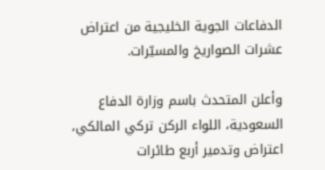الدفاعات الجوية الخليجية من اعتراض عشرات الصواريخ والمسيّرات.

وأعلن المتحدث باسم وزارة الدفاع السعودية، اللواء الركن تركي المالكي، اعتراض وتدمير أربع طائرات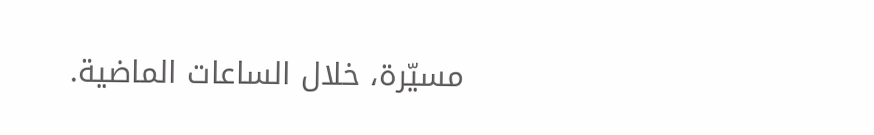مسيّرة، خلال الساعات الماضية.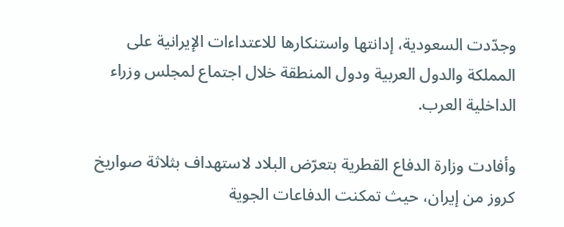وجدّدت السعودية، إدانتها واستنكارها للاعتداءات الإيرانية على المملكة والدول العربية ودول المنطقة خلال اجتماع لمجلس وزراء الداخلية العرب.

وأفادت وزارة الدفاع القطرية بتعرّض البلاد لاستهداف بثلاثة صواريخ كروز من إيران، حيث تمكنت الدفاعات الجوية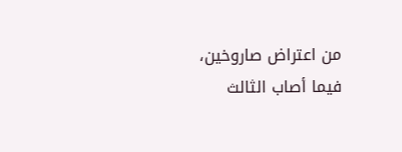من اعتراض صاروخين، فيما أصاب الثالث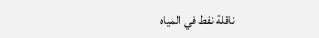ناقلة نفط في المياه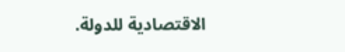الاقتصادية للدولة.